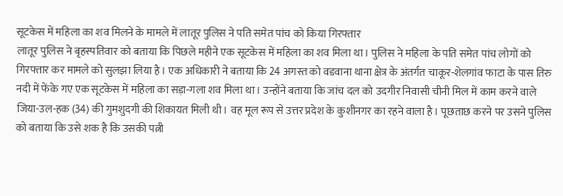सूटकेस में महिला का शव मिलने के मामले में लातूर पुलिस ने पति समेत पांच को किया गिरफ्तार
लातूर पुलिस ने बृहस्पतिवार को बताया कि पिछले महीने एक सूटकेस में महिला का शव मिला था। पुलिस ने महिला के पति समेत पांच लोगों को गिरफ्तार कर मामले को सुलझा लिया है। एक अधिकारी ने बताया कि 24 अगस्त को वडवाना थाना क्षेत्र के अंतर्गत चाकूर-शेलगांव फाटा के पास तिरु नदी में फेंके गए एक सूटकेस में महिला का सड़ा-गला शव मिला था। उन्होंने बताया कि जांच दल को उदगीर निवासी चीनी मिल में काम करने वाले जिया-उल-हक (34) की गुमशुदगी की शिकायत मिली थी। वह मूल रूप से उत्तर प्रदेश के कुशीनगर का रहने वाला है। पूछताछ करने पर उसने पुलिस को बताया कि उसे शक है कि उसकी पत्नी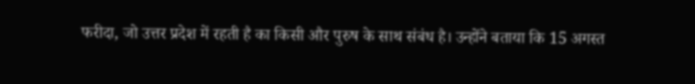फरीदा, जो उत्तर प्रदेश में रहती है का किसी और पुरुष के साथ संबंध है। उन्होंने बताया कि 15 अगस्त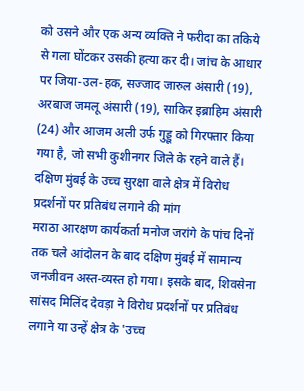को उसने और एक अन्य व्यक्ति ने फरीदा का तकिये से गला घोंटकर उसकी हत्या कर दी। जांच के आधार पर जिया-उल-हक, सज्जाद जारुल अंसारी (19), अरबाज जमलू अंसारी (19), साकिर इब्राहिम अंसारी (24) और आजम अली उर्फ गुड्डू को गिरफ्तार किया गया है, जो सभी कुशीनगर जिले के रहने वाले हैं।
दक्षिण मुंबई के उच्च सुरक्षा वाले क्षेत्र में विरोध प्रदर्शनों पर प्रतिबंध लगाने की मांग
मराठा आरक्षण कार्यकर्ता मनोज जरांगे के पांच दिनों तक चले आंदोलन के बाद दक्षिण मुंबई में सामान्य जनजीवन अस्त-व्यस्त हो गया। इसके बाद, शिवसेना सांसद मिलिंद देवड़ा ने विरोध प्रदर्शनों पर प्रतिबंध लगाने या उन्हें क्षेत्र के 'उच्च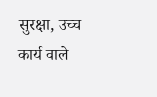सुरक्षा, उच्च कार्य वाले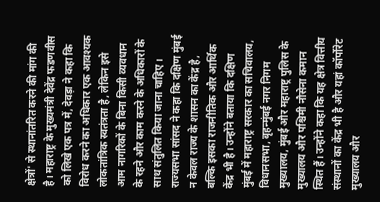क्षेत्रों' से स्थानांतरित करने की मांग की है। महाराष्ट्र के मुख्यमंत्री देवेंद्र फडणवीस को लिखे एक पत्र में, देवड़ा ने कहा कि विरोध करने का अधिकार एक आवश्यक लोकतांत्रिक स्वतंत्रता है, लेकिन इसे आम नागरिकों के बिना किसी व्यवधान के रहने और काम करने के अधिकारों के साथ संतुलित किया जाना चाहिए। राज्यसभा सांसद ने कहा कि दक्षिण मुंबई न केवल राज्य के शासन का केंद्र है, बल्कि इसका राजनीतिक और आर्थिक केंद्र भी है। उन्होंने बताया कि दक्षिण मुंबई में महाराष्ट्र सरकार का सचिवालय, विधानसभा, बृहन्मुंबई नगर निगम मुख्यालय, मुंबई और महाराष्ट्र पुलिस के मुख्यालय और पश्चिमी नौसेना कमान स्थित हैं। उन्होंने कहा कि यह क्षेत्र वित्तीय संस्थानों का केंद्र भी है और यहां कॉर्पोरेट मुख्यालय और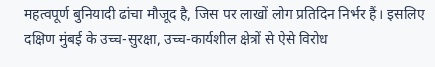महत्वपूर्ण बुनियादी ढांचा मौजूद है, जिस पर लाखों लोग प्रतिदिन निर्भर हैं। इसलिए दक्षिण मुंबई के उच्च-सुरक्षा, उच्च-कार्यशील क्षेत्रों से ऐसे विरोध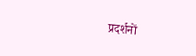प्रदर्शनों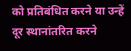को प्रतिबंधित करने या उन्हें दूर स्थानांतरित करने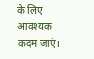के लिए आवश्यक कदम जाएं।